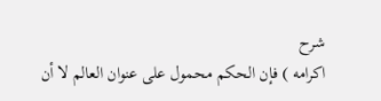شرح
اكرامه ) فإن الحكم محمول على عنوان العالم لا أن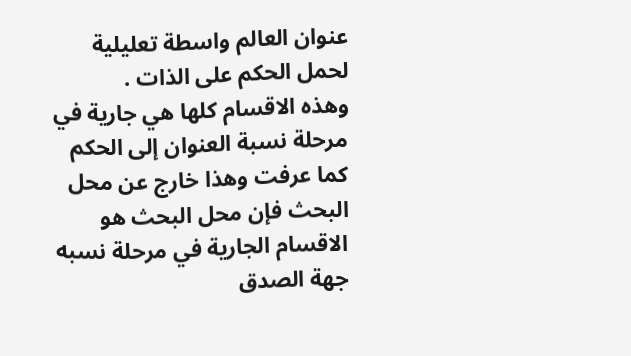عنوان العالم واسطة تعليلية لحمل الحكم على الذات .
وهذه الاقسام كلها هي جارية في مرحلة نسبة العنوان إلى الحكم كما عرفت وهذا خارج عن محل البحث فإن محل البحث هو الاقسام الجارية في مرحلة نسبه جهة الصدق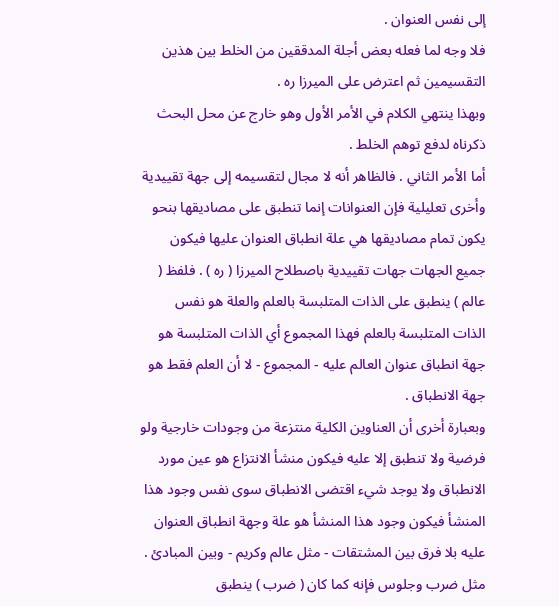إلى نفس العنوان .
فلا وجه لما فعله بعض أجلة المدققين من الخلط بين هذين التقسيمين ثم اعترض على الميرزا ره .
وبهذا ينتهي الكلام في الأمر الأول وهو خارج عن محل البحث ذكرناه لدفع توهم الخلط .
أما الأمر الثاني . فالظاهر أنه لا مجال لتقسيمه إلى جهة تقييدية وأخرى تعليلية فإن العنوانات إنما تنطبق على مصاديقها بنحو يكون تمام مصاديقها هي علة انطباق العنوان عليها فيكون جميع الجهات جهات تقييدية باصطلاح الميرزا ( ره ) . فلفظ ( عالم ) ينطبق على الذات المتلبسة بالعلم والعلة هو نفس الذات المتلبسة بالعلم فهذا المجموع أي الذات المتلبسة هو جهة انطباق عنوان العالم عليه - المجموع - لا أن العلم فقط هو جهة الانطباق .
وبعبارة أخرى أن العناوين الكلية منتزعة من وجودات خارجية ولو فرضية ولا تنطبق إلا عليه فيكون منشأ الانتزاع هو عين مورد الانطباق ولا يوجد شيء اقتضى الانطباق سوى نفس وجود هذا المنشأ فيكون وجود هذا المنشأ هو علة وجهة انطباق العنوان عليه بلا فرق بين المشتقات - مثل عالم وكريم - وبين المبادئ . مثل ضرب وجلوس فإنه كما كان ( ضرب ) ينطبق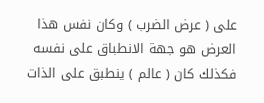على ( عرض الضرب ) وكان نفس هذا العرض هو جهة الانطباق على نفسه فكذلك كان ( عالم ) ينطبق على الذات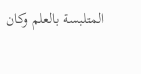المتلبسة بالعلم وكان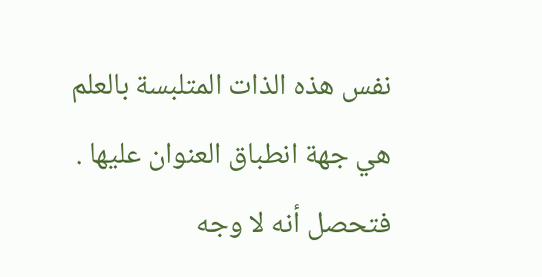نفس هذه الذات المتلبسة بالعلم هي جهة انطباق العنوان عليها .
فتحصل أنه لا وجه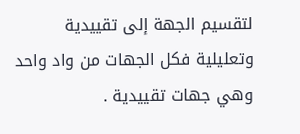لتقسيم الجهة إلى تقييدية وتعليلية فكل الجهات من واد واحد وهي جهات تقييدية .